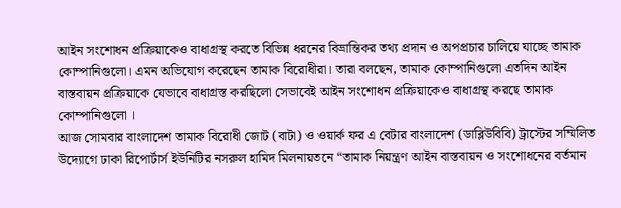আইন সংশোধন প্রক্রিয়াকেও বাধাগ্রস্থ করতে বিভিন্ন ধরনের বিভ্রান্তিকর তথ্য প্রদান ও অপপ্রচার চালিয়ে যাচ্ছে তামাক কোম্পানিগুলো। এমন অভিযোগ করেছেন তামাক বিরোধীরা। তারা বলছেন, তামাক কোম্পানিগুলো এতদিন আইন বাস্তবায়ন প্রক্রিয়াকে যেভাবে বাধাগ্রস্ত করছিলো সেভাবেই আইন সংশোধন প্রক্রিয়াকেও বাধাগ্রস্থ করছে তামাক কোম্পানিগুলো ।
আজ সোমবার বাংলাদেশ তামাক বিরোধী জোট (বাটা) ও ওয়ার্ক ফর এ বেটার বাংলাদেশ (ডাব্লিউবিবি) ট্রাস্টের সম্মিলিত উদ্যোগে ঢাকা রিপোর্টার্স ইউনিটির নসরুল হামিদ মিলনায়তনে “তামাক নিয়ন্ত্রণ আইন বাস্তবায়ন ও সংশোধনের বর্তমান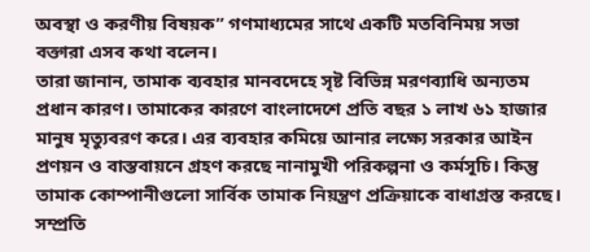অবস্থা ও করণীয় বিষয়ক” গণমাধ্যমের সাথে একটি মতবিনিময় সভা বক্তারা এসব কথা বলেন।
তারা জানান, তামাক ব্যবহার মানবদেহে সৃষ্ট বিভিন্ন মরণব্যাধি অন্যতম প্রধান কারণ। তামাকের কারণে বাংলাদেশে প্রতি বছর ১ লাখ ৬১ হাজার মানুষ মৃত্যুবরণ করে। এর ব্যবহার কমিয়ে আনার লক্ষ্যে সরকার আইন প্রণয়ন ও বাস্তবায়নে গ্রহণ করছে নানামুখী পরিকল্পনা ও কর্মসূচি। কিন্তু তামাক কোম্পানীগুলো সার্বিক তামাক নিয়ন্ত্রণ প্রক্রিয়াকে বাধাগ্রস্ত করছে। সম্প্রতি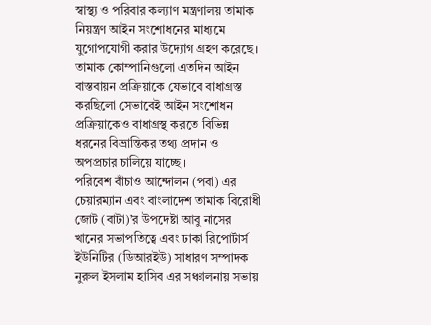স্বাস্থ্য ও পরিবার কল্যাণ মন্ত্রণালয় তামাক নিয়ন্ত্রণ আইন সংশোধনের মাধ্যমে যুগোপযোগী করার উদ্যোগ গ্রহণ করেছে। তামাক কোম্পানিগুলো এতদিন আইন বাস্তবায়ন প্রক্রিয়াকে যেভাবে বাধাগ্রস্ত করছিলো সেভাবেই আইন সংশোধন প্রক্রিয়াকেও বাধাগ্রস্থ করতে বিভিন্ন ধরনের বিভ্রান্তিকর তথ্য প্রদান ও অপপ্রচার চালিয়ে যাচ্ছে।
পরিবেশ বাঁচাও আন্দোলন (পবা) এর চেয়ারম্যান এবং বাংলাদেশ তামাক বিরোধী জোট (বাটা)’র উপদেষ্টা আবু নাসের খানের সভাপতিত্বে এবং ঢাকা রিপোর্টার্স ইউনিটির (ডিআরইউ) সাধারণ সম্পাদক নুরুল ইসলাম হাসিব এর সঞ্চালনায় সভায়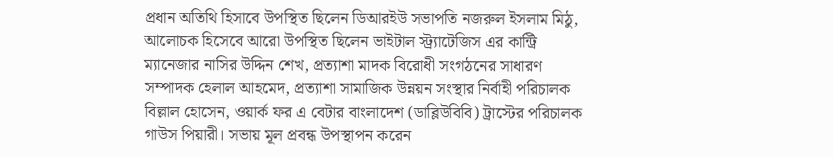প্রধান অতিথি হিসাবে উপস্থিত ছিলেন ডিআরইউ সভাপতি নজরুল ইসলাম মিঠু, আলোচক হিসেবে আরো উপস্থিত ছিলেন ভাইটাল স্ট্র্যাটেজিস এর কান্ট্রি ম্যানেজার নাসির উদ্দিন শেখ, প্রত্যাশা মাদক বিরোধী সংগঠনের সাধারণ সম্পাদক হেলাল আহমেদ, প্রত্যাশা সামাজিক উন্নয়ন সংস্থার নির্বাহী পরিচালক বিল্লাল হোসেন, ওয়ার্ক ফর এ বেটার বাংলাদেশ (ডাব্লিউবিবি) ট্রাস্টের পরিচালক গাউস পিয়ারী। সভায় মূল প্রবন্ধ উপস্থাপন করেন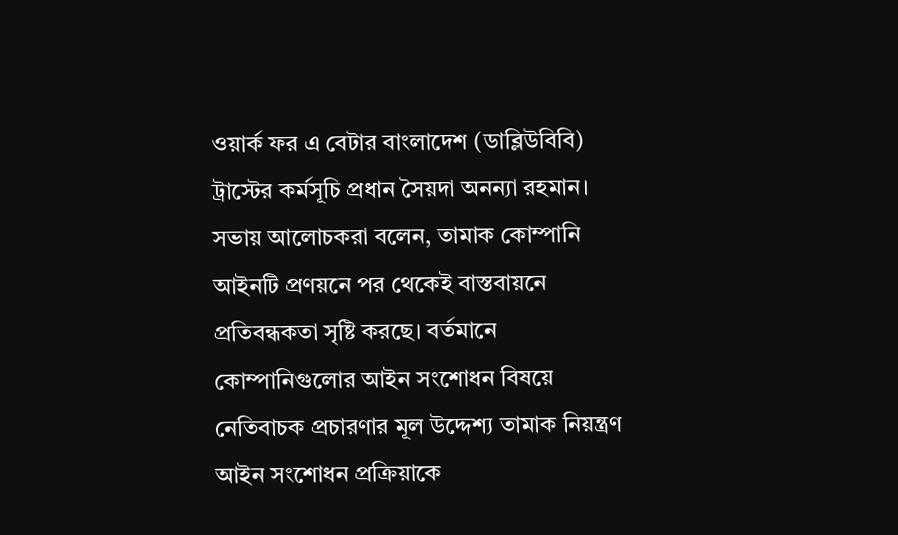ওয়ার্ক ফর এ বেটার বাংলাদেশ (ডাব্লিউবিবি) ট্রাস্টের কর্মসূচি প্রধান সৈয়দা অনন্যা রহমান।
সভায় আলোচকরা বলেন, তামাক কোম্পানি আইনটি প্রণয়নে পর থেকেই বাস্তবায়নে প্রতিবন্ধকতা সৃষ্টি করছে। বর্তমানে কোম্পানিগুলোর আইন সংশোধন বিষয়ে নেতিবাচক প্রচারণার মূল উদ্দেশ্য তামাক নিয়ন্ত্রণ আইন সংশোধন প্রক্রিয়াকে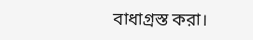বাধাগ্রস্ত করা।